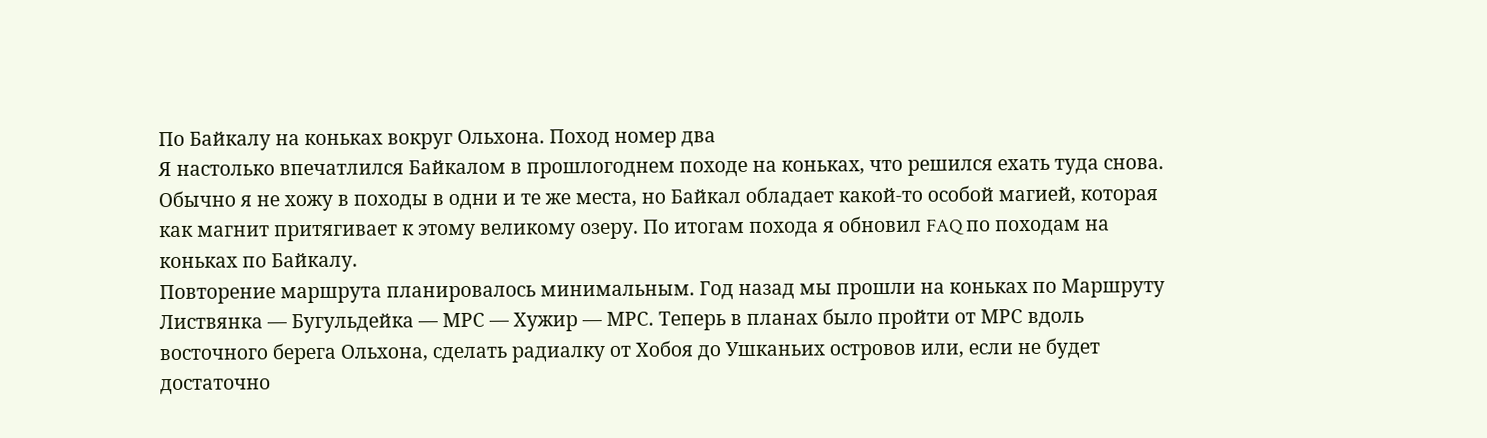По Байкалу на коньках вокруг Ольхона. Поход номер два
Я настолько впечатлился Байкалом в прошлогоднем походе на коньках, что решился ехать туда снова. Обычно я не хожу в походы в одни и те же места, но Байкал обладает какой-то особой магией, которая как магнит притягивает к этому великому озеру. По итогам похода я обновил FAQ по походам на коньках по Байкалу.
Повторение маршрута планировалось минимальным. Год назад мы прошли на коньках по Маршруту Листвянка — Бугульдейка — МРС — Хужир — МРС. Теперь в планах было пройти от МРС вдоль восточного берега Ольхона, сделать радиалку от Хобоя до Ушканьих островов или, если не будет достаточно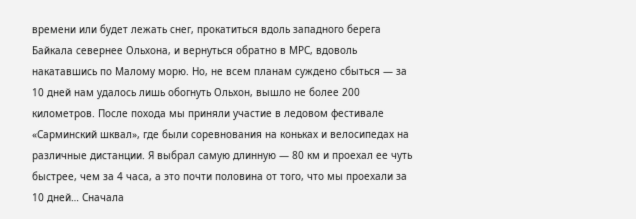времени или будет лежать снег, прокатиться вдоль западного берега Байкала севернее Ольхона, и вернуться обратно в МРС, вдоволь накатавшись по Малому морю. Но, не всем планам суждено сбыться — за 10 дней нам удалось лишь обогнуть Ольхон, вышло не более 200 километров. После похода мы приняли участие в ледовом фестивале «Сарминский шквал», где были соревнования на коньках и велосипедах на различные дистанции. Я выбрал самую длинную — 80 км и проехал ее чуть быстрее, чем за 4 часа, а это почти половина от того, что мы проехали за 10 дней… Сначала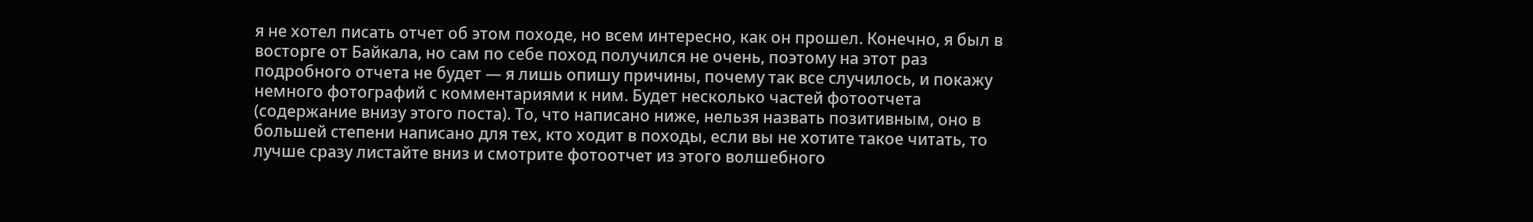я не хотел писать отчет об этом походе, но всем интересно, как он прошел. Конечно, я был в восторге от Байкала, но сам по себе поход получился не очень, поэтому на этот раз подробного отчета не будет — я лишь опишу причины, почему так все случилось, и покажу немного фотографий с комментариями к ним. Будет несколько частей фотоотчета (содержание внизу этого поста). То, что написано ниже, нельзя назвать позитивным, оно в большей степени написано для тех, кто ходит в походы, если вы не хотите такое читать, то лучше сразу листайте вниз и смотрите фотоотчет из этого волшебного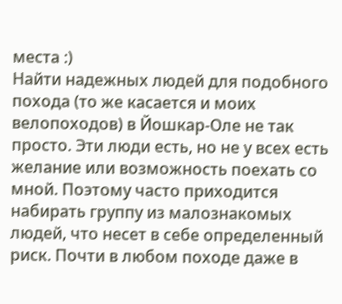места :)
Найти надежных людей для подобного похода (то же касается и моих велопоходов) в Йошкар-Оле не так просто. Эти люди есть, но не у всех есть желание или возможность поехать со мной. Поэтому часто приходится набирать группу из малознакомых людей, что несет в себе определенный риск. Почти в любом походе даже в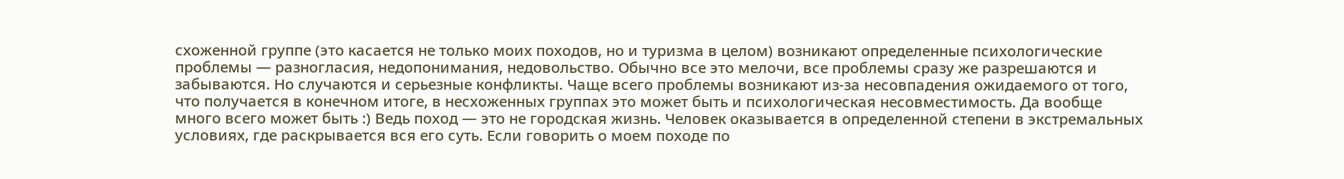схоженной группе (это касается не только моих походов, но и туризма в целом) возникают определенные психологические проблемы — разногласия, недопонимания, недовольство. Обычно все это мелочи, все проблемы сразу же разрешаются и забываются. Но случаются и серьезные конфликты. Чаще всего проблемы возникают из-за несовпадения ожидаемого от того, что получается в конечном итоге, в несхоженных группах это может быть и психологическая несовместимость. Да вообще много всего может быть :) Ведь поход — это не городская жизнь. Человек оказывается в определенной степени в экстремальных условиях, где раскрывается вся его суть. Если говорить о моем походе по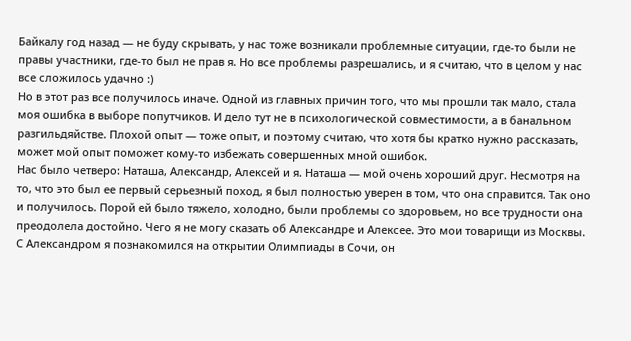Байкалу год назад — не буду скрывать, у нас тоже возникали проблемные ситуации, где-то были не правы участники, где-то был не прав я. Но все проблемы разрешались, и я считаю, что в целом у нас все сложилось удачно :)
Но в этот раз все получилось иначе. Одной из главных причин того, что мы прошли так мало, стала моя ошибка в выборе попутчиков. И дело тут не в психологической совместимости, а в банальном разгильдяйстве. Плохой опыт — тоже опыт, и поэтому считаю, что хотя бы кратко нужно рассказать, может мой опыт поможет кому-то избежать совершенных мной ошибок.
Нас было четверо: Наташа, Александр, Алексей и я. Наташа — мой очень хороший друг. Несмотря на то, что это был ее первый серьезный поход, я был полностью уверен в том, что она справится. Так оно и получилось. Порой ей было тяжело, холодно, были проблемы со здоровьем, но все трудности она преодолела достойно. Чего я не могу сказать об Александре и Алексее. Это мои товарищи из Москвы. С Александром я познакомился на открытии Олимпиады в Сочи, он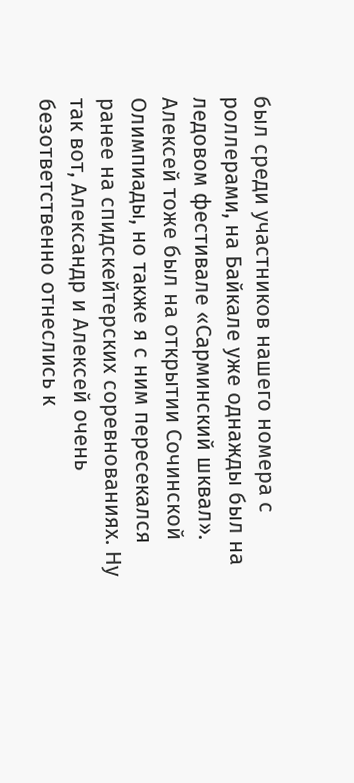был среди участников нашего номера с роллерами, на Байкале уже однажды был на ледовом фестивале «Сарминский шквал». Алексей тоже был на открытии Сочинской Олимпиады, но также я с ним пересекался ранее на спидскейтерских соревнованиях. Ну так вот, Александр и Алексей очень безответственно отнеслись к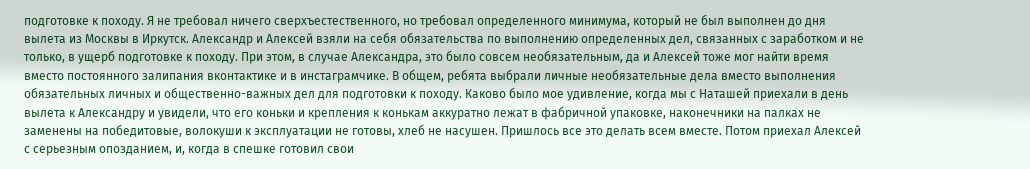подготовке к походу. Я не требовал ничего сверхъестественного, но требовал определенного минимума, который не был выполнен до дня вылета из Москвы в Иркутск. Александр и Алексей взяли на себя обязательства по выполнению определенных дел, связанных с заработком и не только, в ущерб подготовке к походу. При этом, в случае Александра, это было совсем необязательным, да и Алексей тоже мог найти время вместо постоянного залипания вконтактике и в инстаграмчике. В общем, ребята выбрали личные необязательные дела вместо выполнения обязательных личных и общественно-важных дел для подготовки к походу. Каково было мое удивление, когда мы с Наташей приехали в день вылета к Александру и увидели, что его коньки и крепления к конькам аккуратно лежат в фабричной упаковке, наконечники на палках не заменены на победитовые, волокуши к эксплуатации не готовы, хлеб не насушен. Пришлось все это делать всем вместе. Потом приехал Алексей с серьезным опозданием, и, когда в спешке готовил свои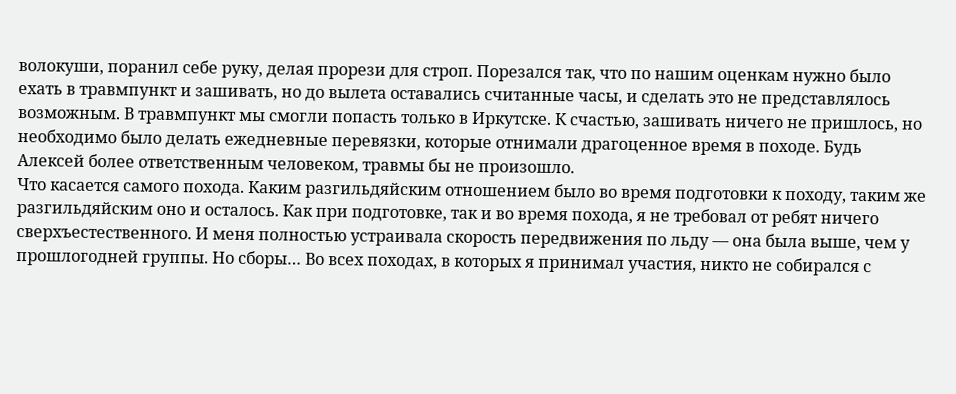волокуши, поранил себе руку, делая прорези для строп. Порезался так, что по нашим оценкам нужно было ехать в травмпункт и зашивать, но до вылета оставались считанные часы, и сделать это не представлялось возможным. В травмпункт мы смогли попасть только в Иркутске. К счастью, зашивать ничего не пришлось, но необходимо было делать ежедневные перевязки, которые отнимали драгоценное время в походе. Будь Алексей более ответственным человеком, травмы бы не произошло.
Что касается самого похода. Каким разгильдяйским отношением было во время подготовки к походу, таким же разгильдяйским оно и осталось. Как при подготовке, так и во время похода, я не требовал от ребят ничего сверхъестественного. И меня полностью устраивала скорость передвижения по льду — она была выше, чем у прошлогодней группы. Но сборы… Во всех походах, в которых я принимал участия, никто не собирался с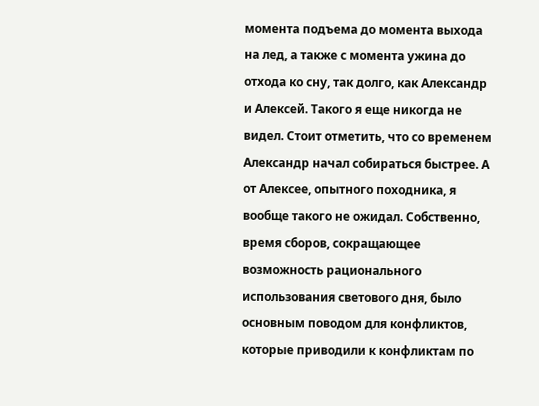момента подъема до момента выхода на лед, а также с момента ужина до отхода ко сну, так долго, как Александр и Алексей. Такого я еще никогда не видел. Стоит отметить, что со временем Александр начал собираться быстрее. А от Алексее, опытного походника, я вообще такого не ожидал. Собственно, время сборов, сокращающее возможность рационального использования светового дня, было основным поводом для конфликтов, которые приводили к конфликтам по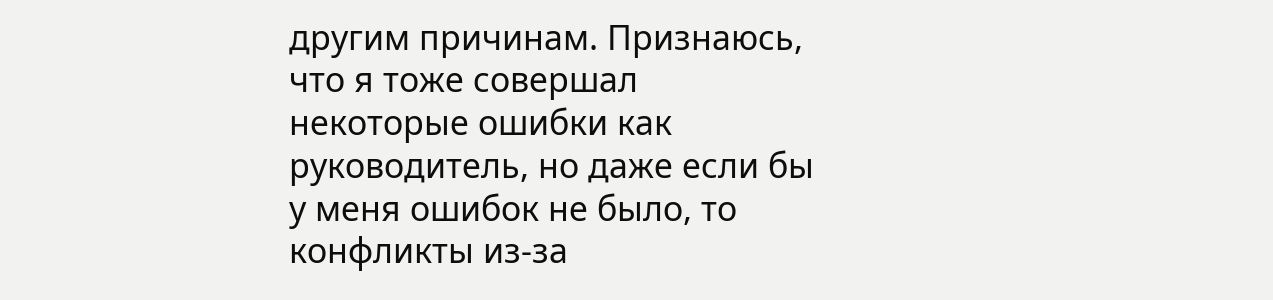другим причинам. Признаюсь, что я тоже совершал некоторые ошибки как руководитель, но даже если бы у меня ошибок не было, то конфликты из-за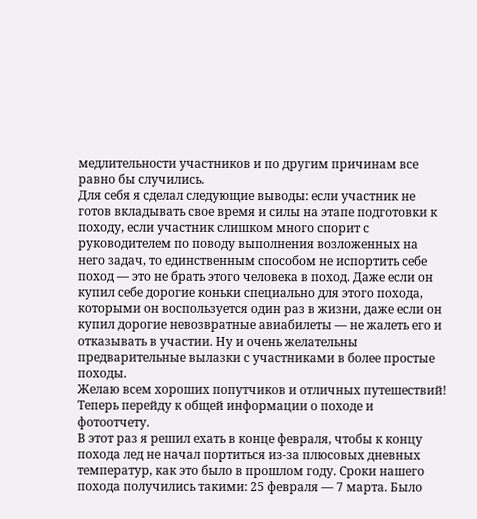медлительности участников и по другим причинам все равно бы случились.
Для себя я сделал следующие выводы: если участник не готов вкладывать свое время и силы на этапе подготовки к походу, если участник слишком много спорит с руководителем по поводу выполнения возложенных на него задач, то единственным способом не испортить себе поход — это не брать этого человека в поход. Даже если он купил себе дорогие коньки специально для этого похода, которыми он воспользуется один раз в жизни, даже если он купил дорогие невозвратные авиабилеты — не жалеть его и отказывать в участии. Ну и очень желательны предварительные вылазки с участниками в более простые походы.
Желаю всем хороших попутчиков и отличных путешествий!
Теперь перейду к общей информации о походе и фотоотчету.
В этот раз я решил ехать в конце февраля, чтобы к концу похода лед не начал портиться из-за плюсовых дневных температур, как это было в прошлом году. Сроки нашего похода получились такими: 25 февраля — 7 марта. Было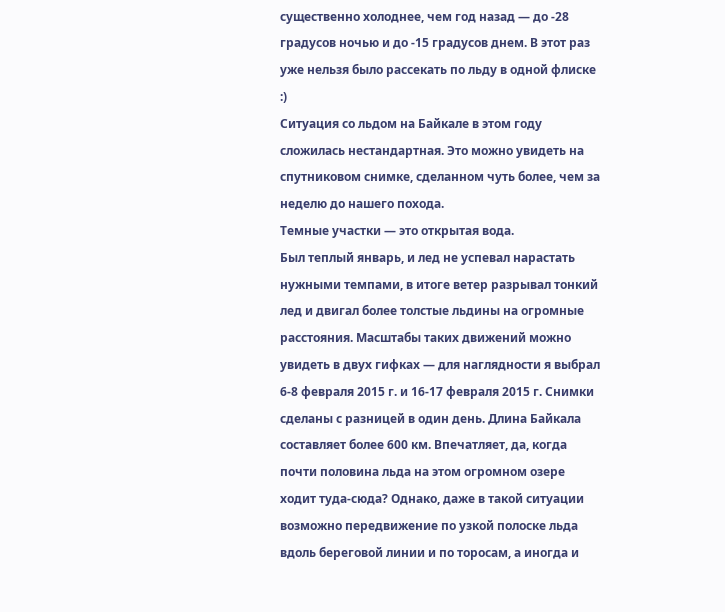существенно холоднее, чем год назад — до -28 градусов ночью и до -15 градусов днем. В этот раз уже нельзя было рассекать по льду в одной флиске :)
Ситуация со льдом на Байкале в этом году сложилась нестандартная. Это можно увидеть на спутниковом снимке, сделанном чуть более, чем за неделю до нашего похода.
Темные участки — это открытая вода.
Был теплый январь, и лед не успевал нарастать нужными темпами, в итоге ветер разрывал тонкий лед и двигал более толстые льдины на огромные расстояния. Масштабы таких движений можно увидеть в двух гифках — для наглядности я выбрал 6-8 февраля 2015 г. и 16-17 февраля 2015 г. Снимки сделаны с разницей в один день. Длина Байкала составляет более 600 км. Впечатляет, да, когда почти половина льда на этом огромном озере ходит туда-сюда? Однако, даже в такой ситуации возможно передвижение по узкой полоске льда вдоль береговой линии и по торосам, а иногда и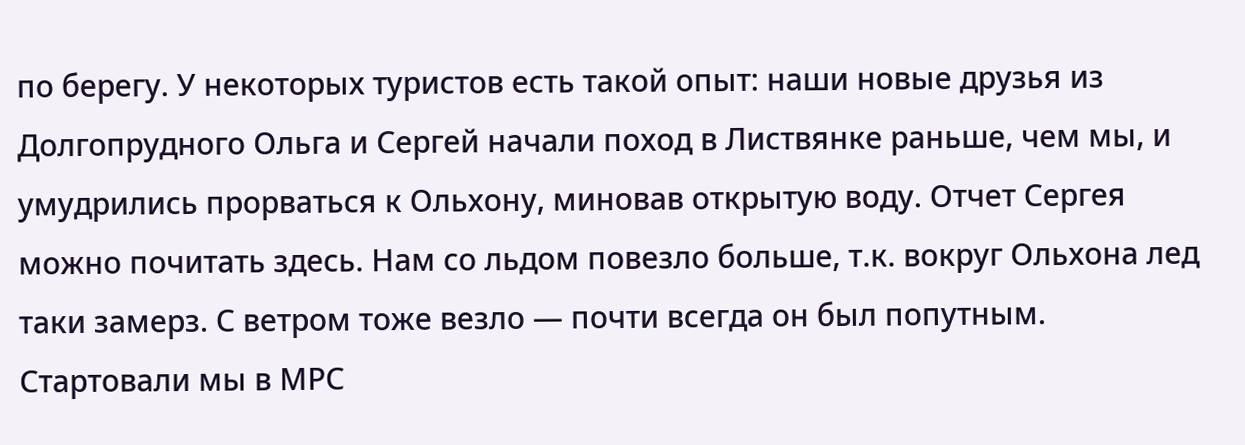по берегу. У некоторых туристов есть такой опыт: наши новые друзья из Долгопрудного Ольга и Сергей начали поход в Листвянке раньше, чем мы, и умудрились прорваться к Ольхону, миновав открытую воду. Отчет Сергея можно почитать здесь. Нам со льдом повезло больше, т.к. вокруг Ольхона лед таки замерз. С ветром тоже везло — почти всегда он был попутным.
Стартовали мы в МРС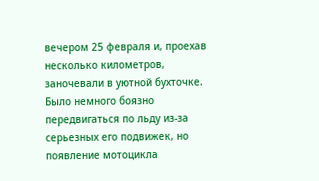вечером 25 февраля и, проехав несколько километров, заночевали в уютной бухточке. Было немного боязно передвигаться по льду из-за серьезных его подвижек, но появление мотоцикла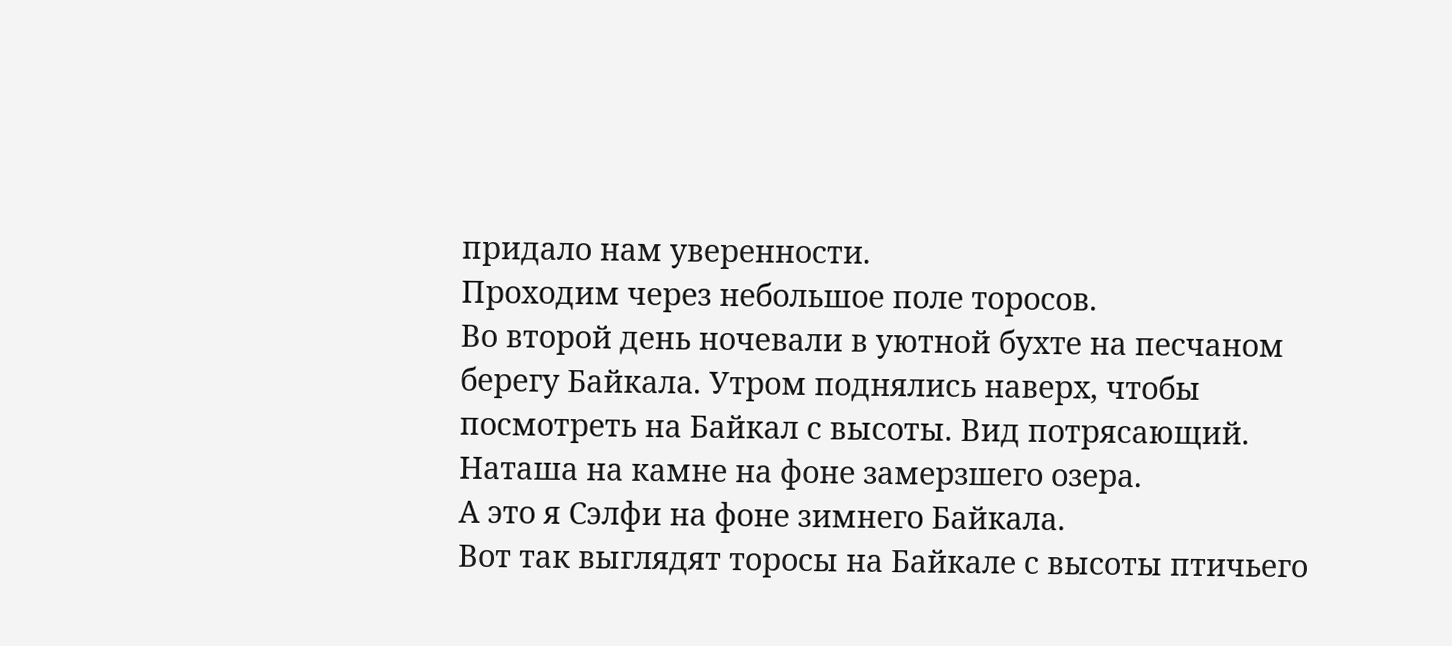придало нам уверенности.
Проходим через небольшое поле торосов.
Во второй день ночевали в уютной бухте на песчаном берегу Байкала. Утром поднялись наверх, чтобы посмотреть на Байкал с высоты. Вид потрясающий.
Наташа на камне на фоне замерзшего озера.
А это я Сэлфи на фоне зимнего Байкала.
Вот так выглядят торосы на Байкале с высоты птичьего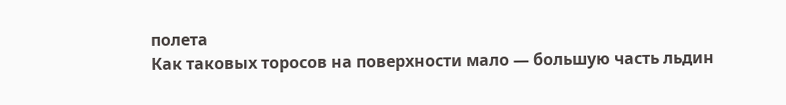полета
Как таковых торосов на поверхности мало — большую часть льдин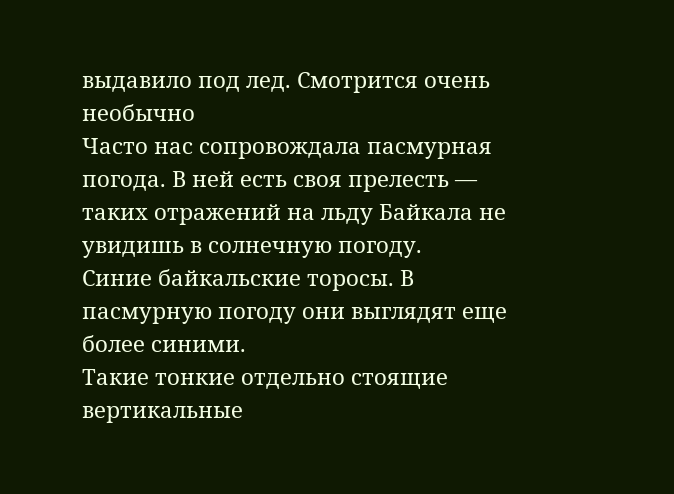выдавило под лед. Смотрится очень необычно
Часто нас сопровождала пасмурная погода. В ней есть своя прелесть — таких отражений на льду Байкала не увидишь в солнечную погоду.
Синие байкальские торосы. В пасмурную погоду они выглядят еще более синими.
Такие тонкие отдельно стоящие вертикальные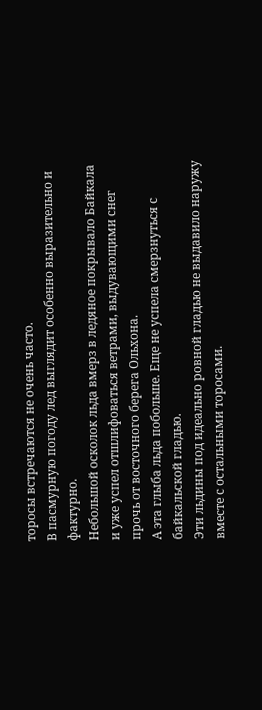торосы встречаются не очень часто.
В пасмурную погоду лед выглядит особенно выразительно и фактурно.
Небольшой осколок льда вмерз в ледяное покрывало Байкала и уже успел отшлифоваться ветрами, выдувающими снег прочь от восточного берега Ольхона.
А эта глыба льда побольше. Еще не успела смерзнуться с байкальской гладью.
Эти льдины под идеально ровной гладью не выдавило наружу вместе с остальными торосами.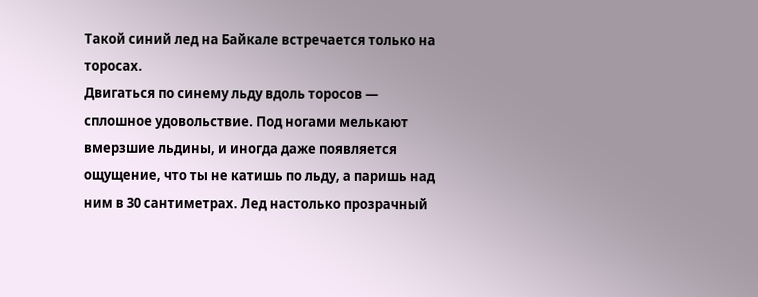Такой синий лед на Байкале встречается только на торосах.
Двигаться по синему льду вдоль торосов — сплошное удовольствие. Под ногами мелькают вмерзшие льдины, и иногда даже появляется ощущение, что ты не катишь по льду, а паришь над ним в 30 сантиметрах. Лед настолько прозрачный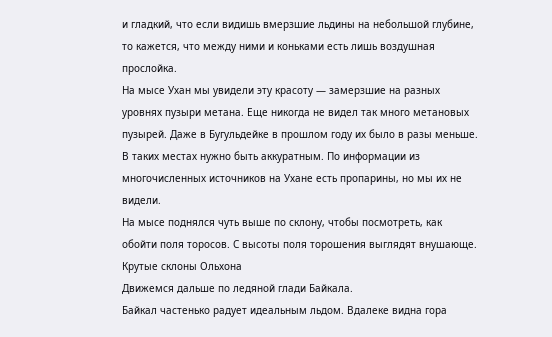и гладкий, что если видишь вмерзшие льдины на небольшой глубине, то кажется, что между ними и коньками есть лишь воздушная прослойка.
На мысе Ухан мы увидели эту красоту — замерзшие на разных уровнях пузыри метана. Еще никогда не видел так много метановых пузырей. Даже в Бугульдейке в прошлом году их было в разы меньше. В таких местах нужно быть аккуратным. По информации из многочисленных источников на Ухане есть пропарины, но мы их не видели.
На мысе поднялся чуть выше по склону, чтобы посмотреть, как обойти поля торосов. С высоты поля торошения выглядят внушающе.
Крутые склоны Ольхона
Движемся дальше по ледяной глади Байкала.
Байкал частенько радует идеальным льдом. Вдалеке видна гора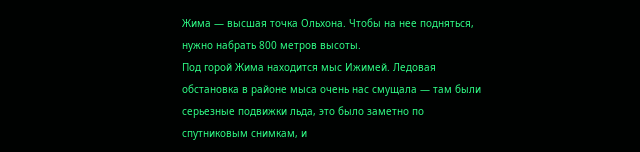Жима — высшая точка Ольхона. Чтобы на нее подняться, нужно набрать 800 метров высоты.
Под горой Жима находится мыс Ижимей. Ледовая обстановка в районе мыса очень нас смущала — там были серьезные подвижки льда, это было заметно по спутниковым снимкам, и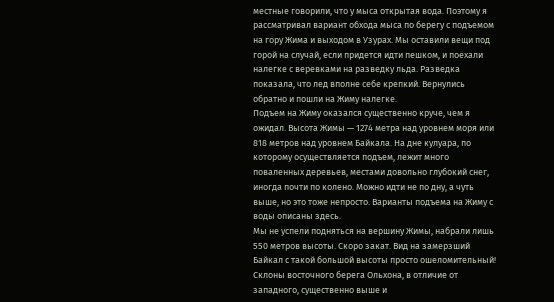местные говорили, что у мыса открытая вода. Поэтому я рассматривал вариант обхода мыса по берегу с подъемом на гору Жима и выходом в Узурах. Мы оставили вещи под горой на случай, если придется идти пешком, и поехали налегке с веревками на разведку льда. Разведка показала, что лед вполне себе крепкий. Вернулись обратно и пошли на Жиму налегке.
Подъем на Жиму оказался существенно круче, чем я ожидал. Высота Жимы — 1274 метра над уровнем моря или 818 метров над уровнем Байкала. На дне кулуара, по которому осуществляется подъем, лежит много поваленных деревьев, местами довольно глубокий снег, иногда почти по колено. Можно идти не по дну, а чуть выше, но это тоже непросто. Варианты подъема на Жиму с воды описаны здесь.
Мы не успели подняться на вершину Жимы, набрали лишь 550 метров высоты. Скоро закат. Вид на замерзший Байкал с такой большой высоты просто ошеломительный!
Склоны восточного берега Ольхона, в отличие от западного, существенно выше и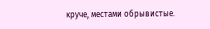круче, местами обрывистые.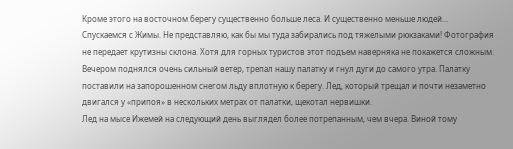Кроме этого на восточном берегу существенно больше леса. И существенно меньше людей…
Спускаемся с Жимы. Не представляю, как бы мы туда забирались под тяжелыми рюкзаками! Фотография не передает крутизны склона. Хотя для горных туристов этот подъем наверняка не покажется сложным.
Вечером поднялся очень сильный ветер, трепал нашу палатку и гнул дуги до самого утра. Палатку поставили на запорошенном снегом льду вплотную к берегу. Лед, который трещал и почти незаметно двигался у «припоя» в нескольких метрах от палатки, щекотал нервишки.
Лед на мысе Ижемей на следующий день выглядел более потрепанным, чем вчера. Виной тому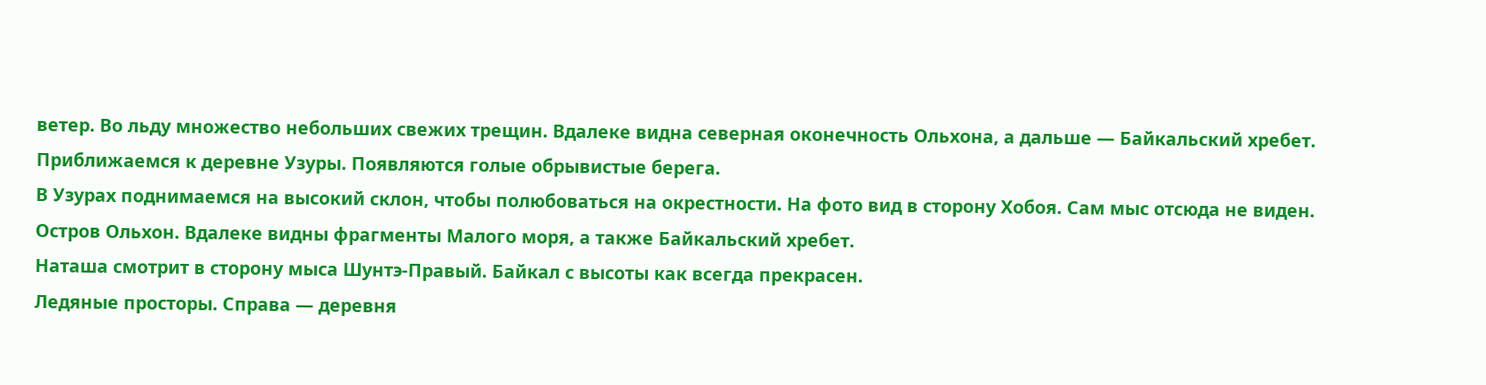ветер. Во льду множество небольших свежих трещин. Вдалеке видна северная оконечность Ольхона, а дальше — Байкальский хребет.
Приближаемся к деревне Узуры. Появляются голые обрывистые берега.
В Узурах поднимаемся на высокий склон, чтобы полюбоваться на окрестности. На фото вид в сторону Хобоя. Сам мыс отсюда не виден.
Остров Ольхон. Вдалеке видны фрагменты Малого моря, а также Байкальский хребет.
Наташа смотрит в сторону мыса Шунтэ-Правый. Байкал с высоты как всегда прекрасен.
Ледяные просторы. Справа — деревня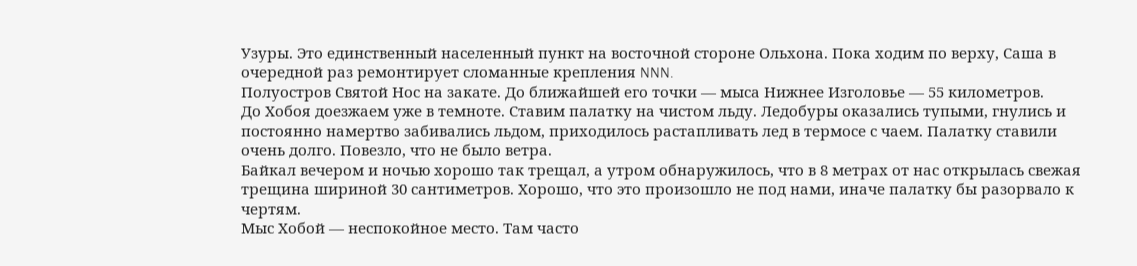Узуры. Это единственный населенный пункт на восточной стороне Ольхона. Пока ходим по верху, Саша в очередной раз ремонтирует сломанные крепления NNN.
Полуостров Святой Нос на закате. До ближайшей его точки — мыса Нижнее Изголовье — 55 километров.
До Хобоя доезжаем уже в темноте. Ставим палатку на чистом льду. Ледобуры оказались тупыми, гнулись и постоянно намертво забивались льдом, приходилось растапливать лед в термосе с чаем. Палатку ставили очень долго. Повезло, что не было ветра.
Байкал вечером и ночью хорошо так трещал, а утром обнаружилось, что в 8 метрах от нас открылась свежая трещина шириной 30 сантиметров. Хорошо, что это произошло не под нами, иначе палатку бы разорвало к чертям.
Мыс Хобой — неспокойное место. Там часто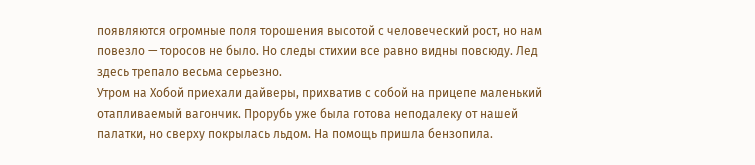появляются огромные поля торошения высотой с человеческий рост, но нам повезло — торосов не было. Но следы стихии все равно видны повсюду. Лед здесь трепало весьма серьезно.
Утром на Хобой приехали дайверы, прихватив с собой на прицепе маленький отапливаемый вагончик. Прорубь уже была готова неподалеку от нашей палатки, но сверху покрылась льдом. На помощь пришла бензопила.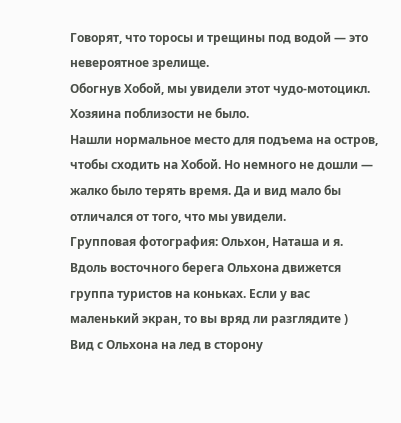Говорят, что торосы и трещины под водой — это невероятное зрелище.
Обогнув Хобой, мы увидели этот чудо-мотоцикл. Хозяина поблизости не было.
Нашли нормальное место для подъема на остров, чтобы сходить на Хобой. Но немного не дошли — жалко было терять время. Да и вид мало бы отличался от того, что мы увидели.
Групповая фотография: Ольхон, Наташа и я.
Вдоль восточного берега Ольхона движется группа туристов на коньках. Если у вас маленький экран, то вы вряд ли разглядите )
Вид с Ольхона на лед в сторону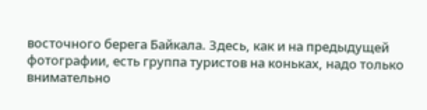восточного берега Байкала. Здесь, как и на предыдущей фотографии, есть группа туристов на коньках, надо только внимательно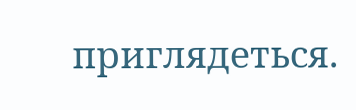приглядеться.